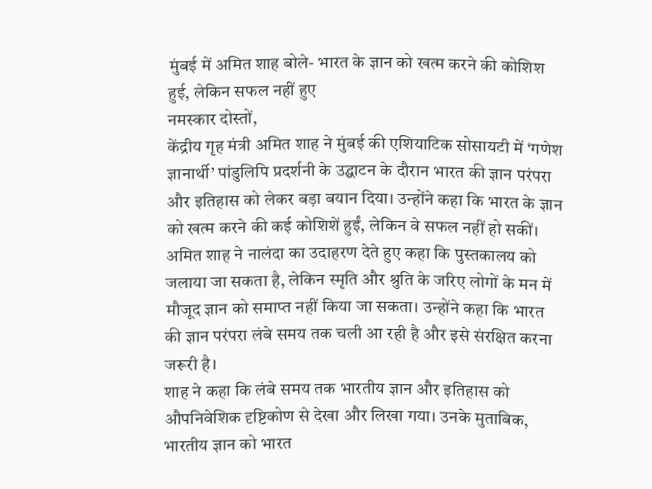मुंबई में अमित शाह बोले- भारत के ज्ञान को खत्म करने की कोशिश हुई, लेकिन सफल नहीं हुए
नमस्कार दोस्तों,
केंद्रीय गृह मंत्री अमित शाह ने मुंबई की एशियाटिक सोसायटी में ‘गणेश ज्ञानार्थी’ पांडुलिपि प्रदर्शनी के उद्घाटन के दौरान भारत की ज्ञान परंपरा और इतिहास को लेकर बड़ा बयान दिया। उन्होंने कहा कि भारत के ज्ञान को खत्म करने की कई कोशिशें हुईं, लेकिन वे सफल नहीं हो सकीं।
अमित शाह ने नालंदा का उदाहरण देते हुए कहा कि पुस्तकालय को जलाया जा सकता है, लेकिन स्मृति और श्रुति के जरिए लोगों के मन में मौजूद ज्ञान को समाप्त नहीं किया जा सकता। उन्होंने कहा कि भारत की ज्ञान परंपरा लंबे समय तक चली आ रही है और इसे संरक्षित करना जरूरी है।
शाह ने कहा कि लंबे समय तक भारतीय ज्ञान और इतिहास को औपनिवेशिक दृष्टिकोण से देखा और लिखा गया। उनके मुताबिक, भारतीय ज्ञान को भारत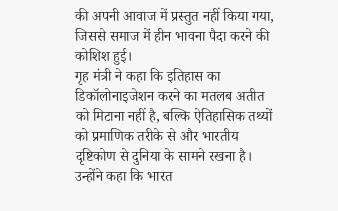की अपनी आवाज में प्रस्तुत नहीं किया गया, जिससे समाज में हीन भावना पैदा करने की कोशिश हुई।
गृह मंत्री ने कहा कि इतिहास का डिकॉलोनाइजेशन करने का मतलब अतीत को मिटाना नहीं है, बल्कि ऐतिहासिक तथ्यों को प्रमाणिक तरीके से और भारतीय दृष्टिकोण से दुनिया के सामने रखना है। उन्होंने कहा कि भारत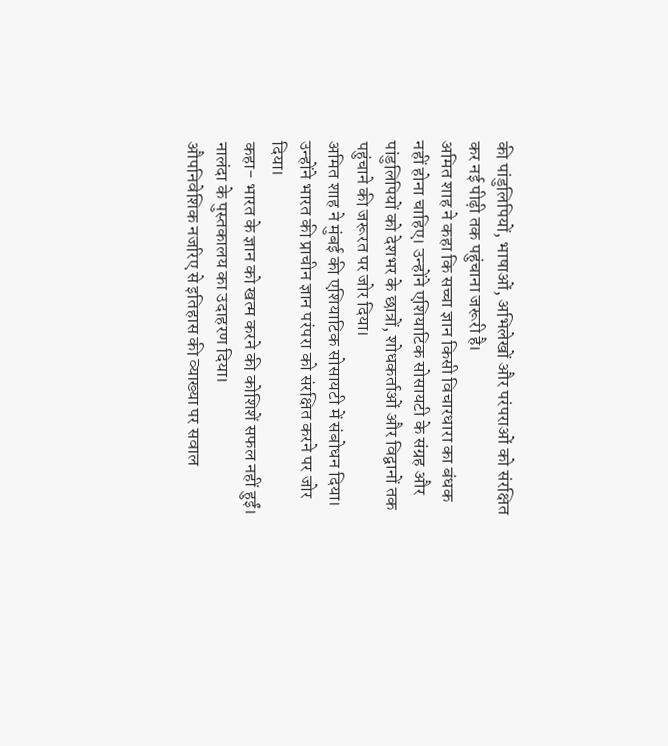की पांडुलिपियों, भाषाओं, अभिलेखों और परंपराओं को संरक्षित कर नई पीढ़ी तक पहुंचाना जरूरी है।
अमित शाह ने कहा कि सच्चा ज्ञान किसी विचारधारा का बंधक नहीं होना चाहिए। उन्होंने एशियाटिक सोसायटी के संग्रह और पांडुलिपियों को देशभर के छात्रों, शोधकर्ताओं और विद्वानों तक पहुंचाने की जरूरत पर जोर दिया।
अमित शाह ने मुंबई की एशियाटिक सोसायटी में संबोधन दिया।
उन्होंने भारत की प्राचीन ज्ञान परंपरा को संरक्षित करने पर जोर दिया।
कहा- भारत के ज्ञान को खत्म करने की कोशिशें सफल नहीं हुईं।
नालंदा के पुस्तकालय का उदाहरण दिया।
औपनिवेशिक नजरिए से इतिहास की व्याख्या पर सवाल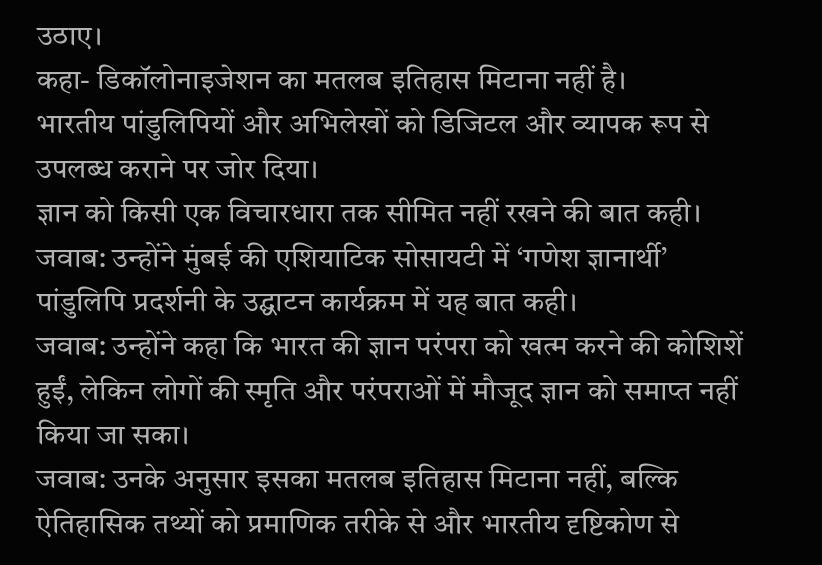उठाए।
कहा- डिकॉलोनाइजेशन का मतलब इतिहास मिटाना नहीं है।
भारतीय पांडुलिपियों और अभिलेखों को डिजिटल और व्यापक रूप से उपलब्ध कराने पर जोर दिया।
ज्ञान को किसी एक विचारधारा तक सीमित नहीं रखने की बात कही।
जवाब: उन्होंने मुंबई की एशियाटिक सोसायटी में ‘गणेश ज्ञानार्थी’ पांडुलिपि प्रदर्शनी के उद्घाटन कार्यक्रम में यह बात कही।
जवाब: उन्होंने कहा कि भारत की ज्ञान परंपरा को खत्म करने की कोशिशें हुईं, लेकिन लोगों की स्मृति और परंपराओं में मौजूद ज्ञान को समाप्त नहीं किया जा सका।
जवाब: उनके अनुसार इसका मतलब इतिहास मिटाना नहीं, बल्कि ऐतिहासिक तथ्यों को प्रमाणिक तरीके से और भारतीय दृष्टिकोण से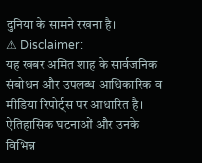दुनिया के सामने रखना है।
⚠ Disclaimer:
यह खबर अमित शाह के सार्वजनिक संबोधन और उपलब्ध आधिकारिक व मीडिया रिपोर्ट्स पर आधारित है। ऐतिहासिक घटनाओं और उनके विभिन्न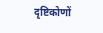दृष्टिकोणों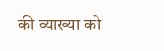की व्याख्या को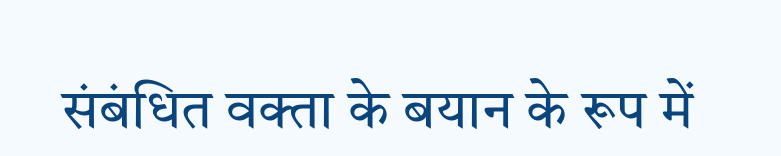संबंधित वक्ता के बयान के रूप में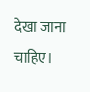देखा जाना चाहिए।